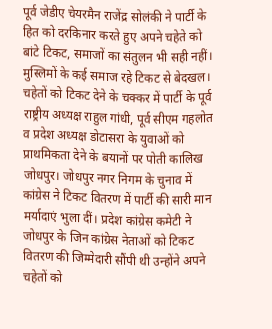पूर्व जेडीए चेयरमैन राजेंद्र सोलंकी ने पार्टी के हित को दरकिनार करते हुए अपने चहेते को बांटे टिकट, समाजों का संतुलन भी सही नहीं। मुस्लिमों के कई समाज रहे टिकट से बेदखल।
चहेतों को टिकट देने के चक्कर में पार्टी के पूर्व राष्ट्रीय अध्यक्ष राहुल गांधी, पूर्व सीएम गहलोत व प्रदेश अध्यक्ष डोटासरा के युवाओं को प्राथमिकता देने के बयानों पर पोती कालिख
जोधपुर। जोधपुर नगर निगम के चुनाव में कांग्रेस ने टिकट वितरण में पार्टी की सारी मान मर्यादाएं भुला दीं। प्रदेश कांग्रेस कमेटी ने जोधपुर के जिन कांग्रेस नेताओं को टिकट वितरण की जिम्मेदारी सौंपी थी उन्होंने अपने चहेतों को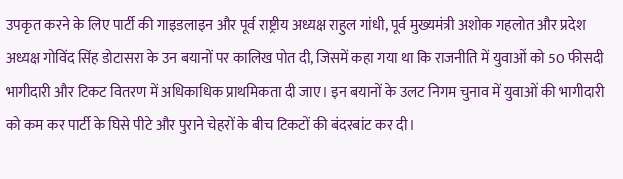उपकृत करने के लिए पार्टी की गाइडलाइन और पूर्व राष्ट्रीय अध्यक्ष राहुल गांधी, पूर्व मुख्यमंत्री अशोक गहलोत और प्रदेश अध्यक्ष गोविंद सिंह डोटासरा के उन बयानों पर कालिख पोत दी, जिसमें कहा गया था कि राजनीति में युवाओं को 50 फीसदी भागीदारी और टिकट वितरण में अधिकाधिक प्राथमिकता दी जाए। इन बयानों के उलट निगम चुनाव में युवाओं की भागीदारी को कम कर पार्टी के घिसे पीटे और पुराने चेहरों के बीच टिकटों की बंदरबांट कर दी।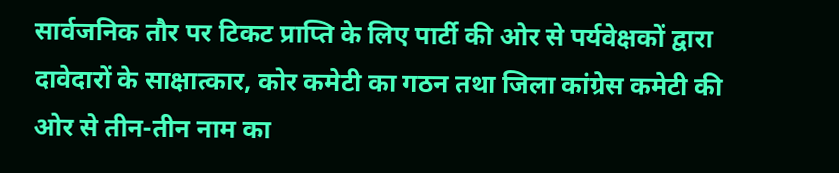सार्वजनिक तौर पर टिकट प्राप्ति के लिए पार्टी की ओर से पर्यवेक्षकों द्वारा दावेदारों के साक्षात्कार, कोर कमेटी का गठन तथा जिला कांग्रेस कमेटी की ओर से तीन-तीन नाम का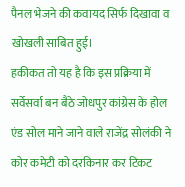पैनल भेजने की कवायद सिर्फ दिखावा व खोखली साबित हुई।
हकीकत तो यह है कि इस प्रक्रिया में सर्वेसर्वा बन बैठे जोधपुर कांग्रेस के होल एंड सोल माने जाने वाले राजेंद्र सोलंकी ने कोर कमेटी को दरकिनार कर टिकट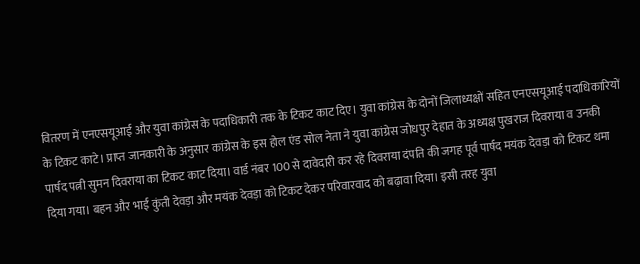वितरण में एनएसयूआई और युवा कांग्रेस के पदाधिकारी तक के टिकट काट दिए। युवा कांग्रेस के दोनों जिलाध्यक्षों सहित एनएसयूआई पदाधिकारियों के टिकट काटे। प्राप्त जानकारी के अनुसार कांग्रेस के इस होल एंड सोल नेता ने युवा कांग्रेस जोधपुर देहात के अध्यक्ष पुखराज दिवराया व उनकी पार्षद पत्नी सुमन दिवराया का टिकट काट दिया। वार्ड नंबर 100 से दावेदारी कर रहे दिवराया दंपति की जगह पूर्व पार्षद मयंक देवड़ा को टिकट थमा दिया गया। बहन और भाई कुंती देवड़ा और मयंक देवड़ा को टिकट देकर परिवारवाद को बढ़ावा दिया। इसी तरह युवा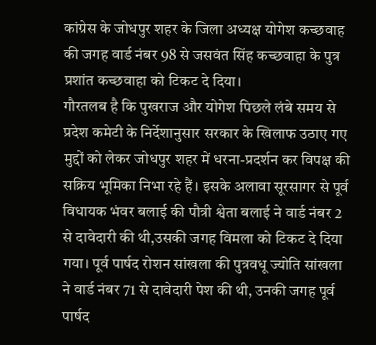कांग्रेस के जोधपुर शहर के जिला अध्यक्ष योगेश कच्छवाह की जगह वार्ड नंबर 98 से जसवंत सिंह कच्छवाहा के पुत्र प्रशांत कच्छवाहा को टिकट दे दिया।
गौरतलब है कि पुखराज और योगेश पिछले लंबे समय से प्रदेश कमेटी के निर्देशानुसार सरकार के खिलाफ उठाए गए मुद्दों को लेकर जोधपुर शहर में धरना-प्रदर्शन कर विपक्ष की सक्रिय भूमिका निभा रहे हैं। इसके अलावा सूरसागर से पूर्व विधायक भंवर बलाई की पौत्री श्वेता बलाई ने वार्ड नंबर 2 से दावेदारी की थी,उसकी जगह विमला को टिकट दे दिया गया। पूर्व पार्षद रोशन सांखला की पुत्रवधू ज्योति सांखला ने वार्ड नंबर 71 से दावेदारी पेश की थी, उनकी जगह पूर्व पार्षद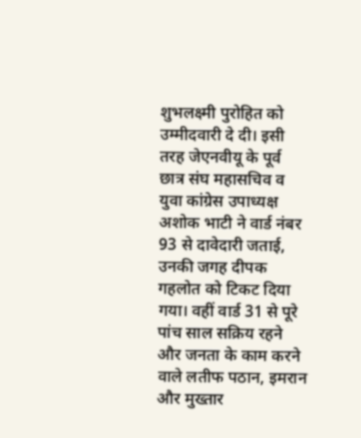शुभलक्ष्मी पुरोहित को उम्मीदवारी दे दी। इसी तरह जेएनवीयू के पूर्व छात्र संघ महासचिव व युवा कांग्रेस उपाध्यक्ष अशोक भाटी ने वार्ड नंबर 93 से दावेदारी जताई, उनकी जगह दीपक गहलोत को टिकट दिया गया। वहीं वार्ड 31 से पूरे पांच साल सक्रिय रहने और जनता के काम करने वाले लतीफ पठान, इमरान और मुख्तार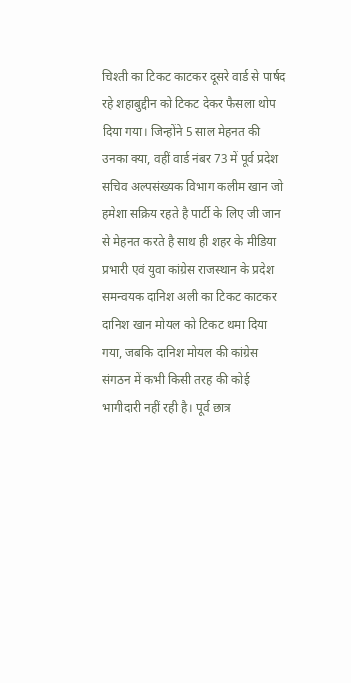चिश्ती का टिकट काटकर दूसरे वार्ड से पार्षद रहे शहाबुद्दीन को टिकट देकर फैसला थोप दिया गया। जिन्होंने 5 साल मेहनत की उनका क्या, वहीं वार्ड नंबर 73 में पूर्व प्रदेश सचिव अल्पसंख्यक विभाग कलीम खान जो हमेशा सक्रिय रहते है पार्टी के लिए जी जान से मेहनत करते है साथ ही शहर के मीडिया प्रभारी एवं युवा कांग्रेस राजस्थान के प्रदेश समन्वयक दानिश अली का टिकट काटकर दानिश खान मोयल को टिकट थमा दिया गया, जबकि दानिश मोयल की कांग्रेस संगठन में कभी किसी तरह की कोई भागीदारी नहीं रही है। पूर्व छात्र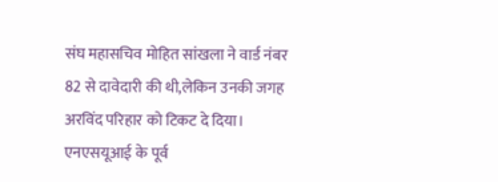संघ महासचिव मोहित सांखला ने वार्ड नंबर 82 से दावेदारी की थी,लेकिन उनकी जगह अरविंद परिहार को टिकट दे दिया। एनएसयूआई के पूर्व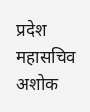प्रदेश महासचिव अशोक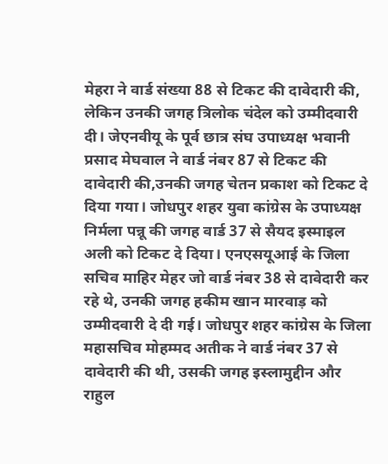मेहरा ने वार्ड संख्या 88 से टिकट की दावेदारी की, लेकिन उनकी जगह त्रिलोक चंदेल को उम्मीदवारी दी। जेएनवीयू के पूर्व छात्र संघ उपाध्यक्ष भवानी प्रसाद मेघवाल ने वार्ड नंबर 87 से टिकट की दावेदारी की,उनकी जगह चेतन प्रकाश को टिकट दे दिया गया। जोधपुर शहर युवा कांग्रेस के उपाध्यक्ष निर्मला पन्नू की जगह वार्ड 37 से सैयद इस्माइल अली को टिकट दे दिया। एनएसयूआई के जिला सचिव माहिर मेहर जो वार्ड नंबर 38 से दावेदारी कर रहे थे, उनकी जगह हकीम खान मारवाड़ को उम्मीदवारी दे दी गई। जोधपुर शहर कांग्रेस के जिला महासचिव मोहम्मद अतीक ने वार्ड नंबर 37 से दावेदारी की थी, उसकी जगह इस्लामुद्दीन और राहुल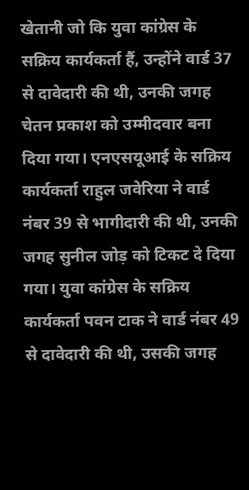खेतानी जो कि युवा कांग्रेस के सक्रिय कार्यकर्ता हैं, उन्होंने वार्ड 37 से दावेदारी की थी, उनकी जगह चेतन प्रकाश को उम्मीदवार बना दिया गया। एनएसयूआई के सक्रिय कार्यकर्ता राहुल जवेरिया ने वार्ड नंबर 39 से भागीदारी की थी, उनकी जगह सुनील जोड़ को टिकट दे दिया गया। युवा कांग्रेस के सक्रिय कार्यकर्ता पवन टाक ने वार्ड नंबर 49 से दावेदारी की थी, उसकी जगह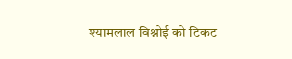श्यामलाल विश्नोई को टिकट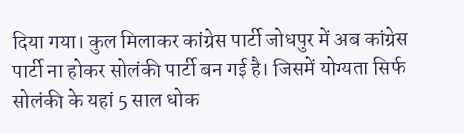दिया गया। कुल मिलाकर कांग्रेस पार्टी जोधपुर में अब कांग्रेस पार्टी ना होकर सोलंकी पार्टी बन गई है। जिसमें योग्यता सिर्फ सोलंकी के यहां 5 साल धोक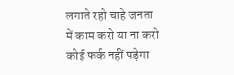लगाते रहो चाहे जनता में काम करो या ना करो कोई फर्क नहीं पड़ेगा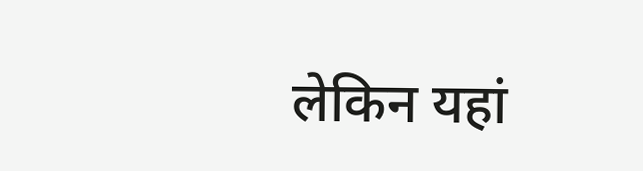लेकिन यहां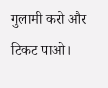गुलामी करो और टिकट पाओ।